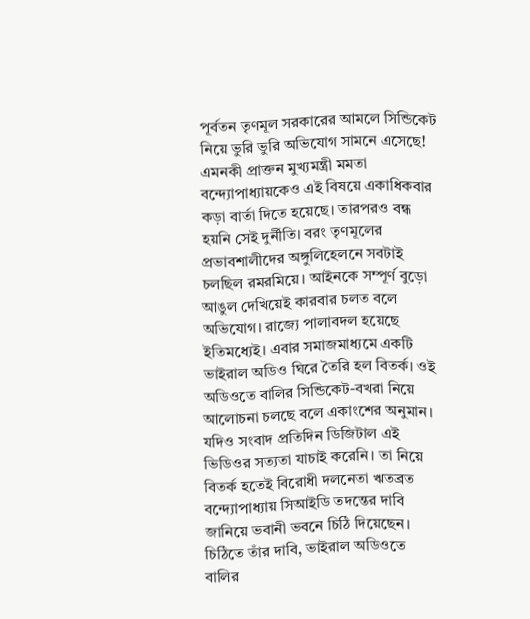পূর্বতন তৃণমূল সরকারের আমলে সিন্ডিকেট নিয়ে ভুরি ভুরি অভিযোগ সামনে এসেছে! এমনকী প্রাক্তন মুখ্যমন্ত্রী মমতা বন্দ্যোপাধ্যায়কেও এই বিষয়ে একাধিকবার কড়া বার্তা দিতে হয়েছে। তারপরও বন্ধ হয়নি সেই দুর্নীতি। বরং তৃণমূলের প্রভাবশালীদের অঙ্গুলিহেলনে সবটাই চলছিল রমরমিয়ে। আইনকে সম্পূর্ণ বুড়ো আঙুল দেখিয়েই কারবার চলত বলে অভিযোগ। রাজ্যে পালাবদল হয়েছে ইতিমধ্যেই। এবার সমাজমাধ্যমে একটি ভাইরাল অডিও ঘিরে তৈরি হল বিতর্ক। ওই অডিওতে বালির সিন্ডিকেট-বখরা নিয়ে আলোচনা চলছে বলে একাংশের অনুমান। যদিও সংবাদ প্রতিদিন ডিজিটাল এই ভিডিওর সত্যতা যাচাই করেনি। তা নিয়ে বিতর্ক হতেই বিরোধী দলনেতা ঋতব্রত বন্দ্যোপাধ্যায় সিআইডি তদন্তের দাবি জানিয়ে ভবানী ভবনে চিঠি দিয়েছেন। চিঠিতে তাঁর দাবি, ভাইরাল অডিওতে বালির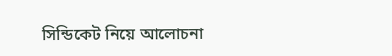সিন্ডিকেট নিয়ে আলোচনা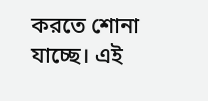করতে শোনা যাচ্ছে। এই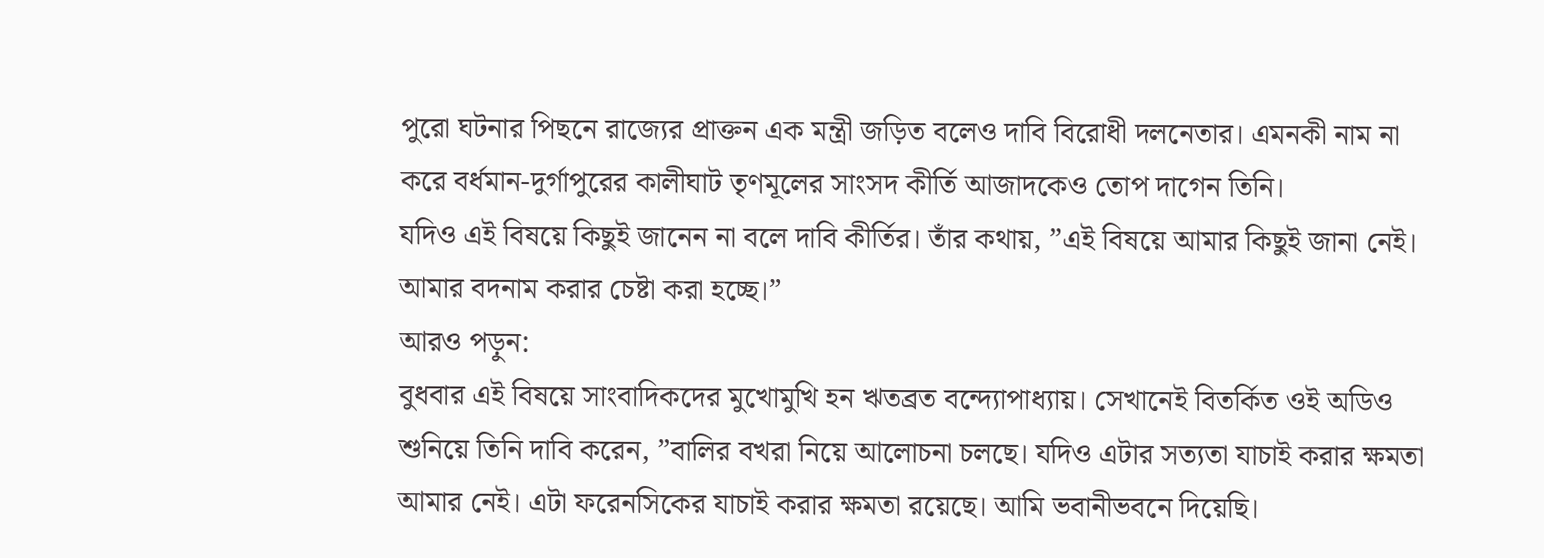পুরো ঘটনার পিছনে রাজ্যের প্রাক্তন এক মন্ত্রী জড়িত বলেও দাবি বিরোধী দলনেতার। এমনকী নাম না করে বর্ধমান-দুর্গাপুরের কালীঘাট তৃণমূলের সাংসদ কীর্তি আজাদকেও তোপ দাগেন তিনি।
যদিও এই বিষয়ে কিছুই জানেন না বলে দাবি কীর্তির। তাঁর কথায়, ”এই বিষয়ে আমার কিছুই জানা নেই। আমার বদনাম করার চেষ্টা করা হচ্ছে।”
আরও পড়ুন:
বুধবার এই বিষয়ে সাংবাদিকদের মুখোমুখি হন ঋতব্রত বন্দ্যোপাধ্যায়। সেখানেই বিতর্কিত ওই অডিও শুনিয়ে তিনি দাবি করেন, ”বালির বখরা নিয়ে আলোচনা চলছে। যদিও এটার সত্যতা যাচাই করার ক্ষমতা আমার নেই। এটা ফরেনসিকের যাচাই করার ক্ষমতা রয়েছে। আমি ভবানীভবনে দিয়েছি।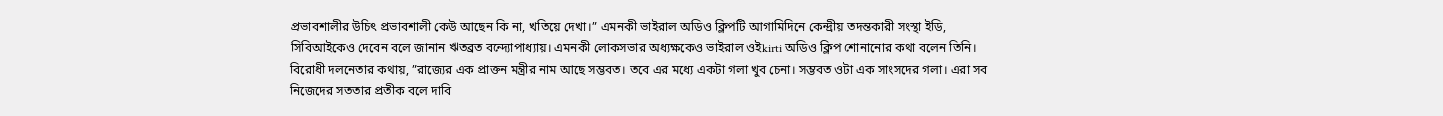প্রভাবশালীর উচিৎ প্রভাবশালী কেউ আছেন কি না, খতিয়ে দেখা।” এমনকী ভাইরাল অডিও ক্লিপটি আগামিদিনে কেন্দ্রীয় তদন্তকারী সংস্থা ইডি, সিবিআইকেও দেবেন বলে জানান ঋতব্রত বন্দ্যোপাধ্যায়। এমনকী লোকসভার অধ্যক্ষকেও ভাইরাল ওইkirti অডিও ক্লিপ শোনানোর কথা বলেন তিনি।
বিরোধী দলনেতার কথায়, ”রাজ্যের এক প্রাক্তন মন্ত্রীর নাম আছে সম্ভবত। তবে এর মধ্যে একটা গলা খুব চেনা। সম্ভবত ওটা এক সাংসদের গলা। এরা সব নিজেদের সততার প্রতীক বলে দাবি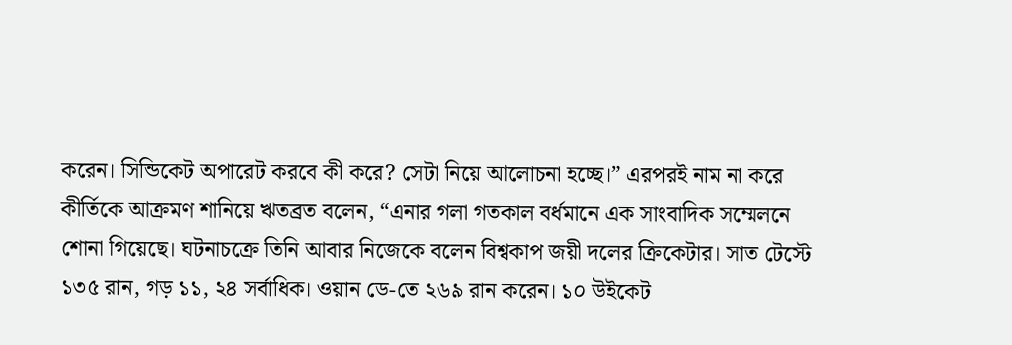করেন। সিন্ডিকেট অপারেট করবে কী করে? সেটা নিয়ে আলোচনা হচ্ছে।” এরপরই নাম না করে কীর্তিকে আক্রমণ শানিয়ে ঋতব্রত বলেন, “এনার গলা গতকাল বর্ধমানে এক সাংবাদিক সম্মেলনে শোনা গিয়েছে। ঘটনাচক্রে তিনি আবার নিজেকে বলেন বিশ্বকাপ জয়ী দলের ক্রিকেটার। সাত টেস্টে ১৩৫ রান, গড় ১১, ২৪ সর্বাধিক। ওয়ান ডে-তে ২৬৯ রান করেন। ১০ উইকেট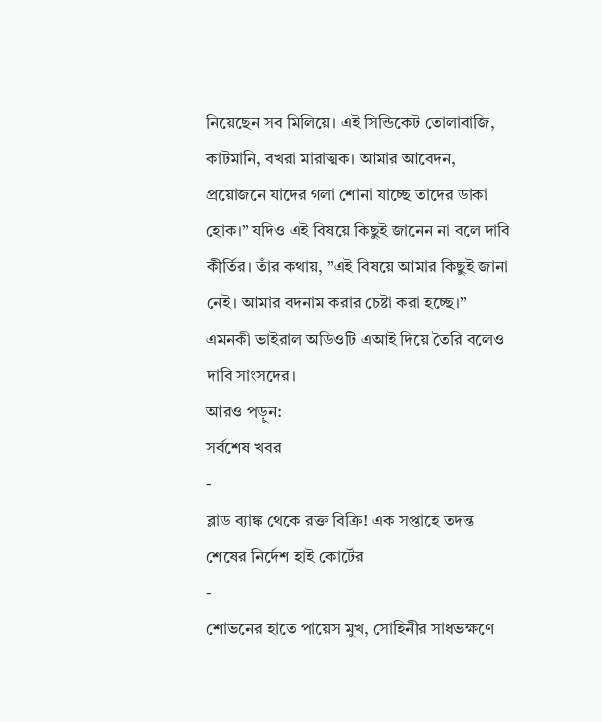নিয়েছেন সব মিলিয়ে। এই সিন্ডিকেট তোলাবাজি, কাটমানি, বখরা মারাত্মক। আমার আবেদন, প্রয়োজনে যাদের গলা শোনা যাচ্ছে তাদের ডাকা হোক।” যদিও এই বিষয়ে কিছুই জানেন না বলে দাবি কীর্তির। তাঁর কথায়, ”এই বিষয়ে আমার কিছুই জানা নেই। আমার বদনাম করার চেষ্টা করা হচ্ছে।” এমনকী ভাইরাল অডিওটি এআই দিয়ে তৈরি বলেও দাবি সাংসদের।
আরও পড়ুন:
সর্বশেষ খবর
-
ব্লাড ব্যাঙ্ক থেকে রক্ত বিক্রি! এক সপ্তাহে তদন্ত শেষের নির্দেশ হাই কোর্টের
-
শোভনের হাতে পায়েস মুখ, সোহিনীর সাধভক্ষণে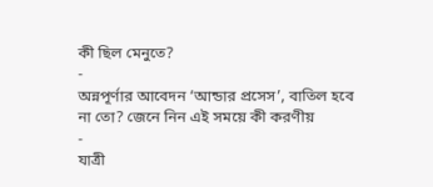কী ছিল মেনুতে?
-
অন্নপূর্ণার আবেদন ‘আন্ডার প্রসেস’, বাতিল হবে না তো? জেনে নিন এই সময়ে কী করণীয়
-
যাত্রী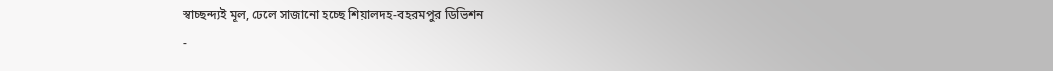স্বাচ্ছন্দ্যই মূল, ঢেলে সাজানো হচ্ছে শিয়ালদহ-বহরমপুর ডিভিশন
-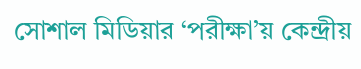সোশাল মিডিয়ার ‘পরীক্ষা’য় কেন্দ্রীয়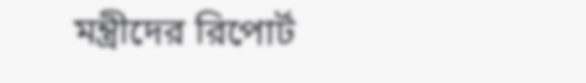মন্ত্রীদের রিপোর্ট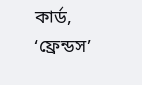কার্ড, ‘ফ্রেন্ডস’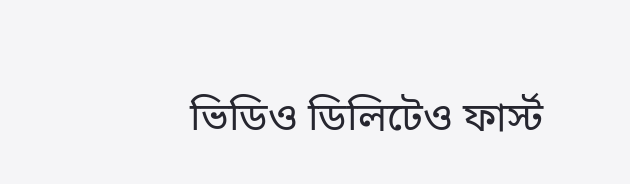ভিডিও ডিলিটেও ফার্স্ট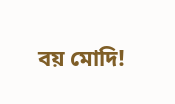বয় মোদি!